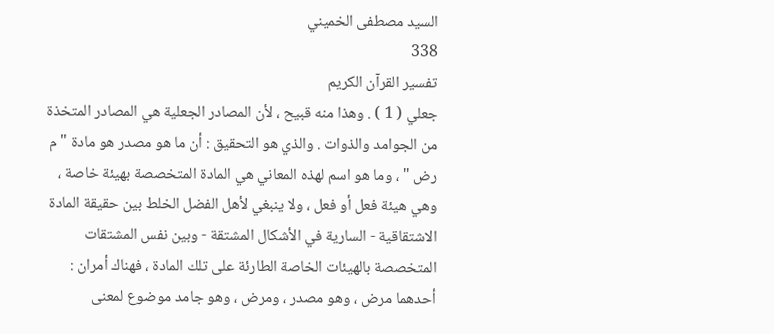السيد مصطفى الخميني
338
تفسير القرآن الكريم
جعلي ( 1 ) . وهذا منه قبيح ، لأن المصادر الجعلية هي المصادر المتخذة من الجوامد والذوات . والذي هو التحقيق : أن ما هو مصدر هو مادة " م رض " ، وما هو اسم لهذه المعاني هي المادة المتخصصة بهيئة خاصة ، وهي هيئة فعل أو فعل ، ولا ينبغي لأهل الفضل الخلط بين حقيقة المادة الاشتقاقية - السارية في الأشكال المشتقة - وبين نفس المشتقات المتخصصة بالهيئات الخاصة الطارئة على تلك المادة ، فهناك أمران : أحدهما مرض ، وهو مصدر ، ومرض ، وهو جامد موضوع لمعنى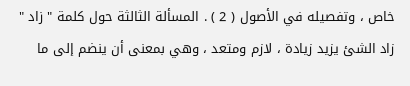خاص ، وتفصيله في الأصول ( 2 ) . المسألة الثالثة حول كلمة " زاد " زاد الشئ يزيد زيادة ، لازم ومتعد ، وهي بمعنى أن ينضم إلى ما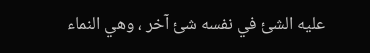عليه الشئ في نفسه شئ آخر ، وهي النماء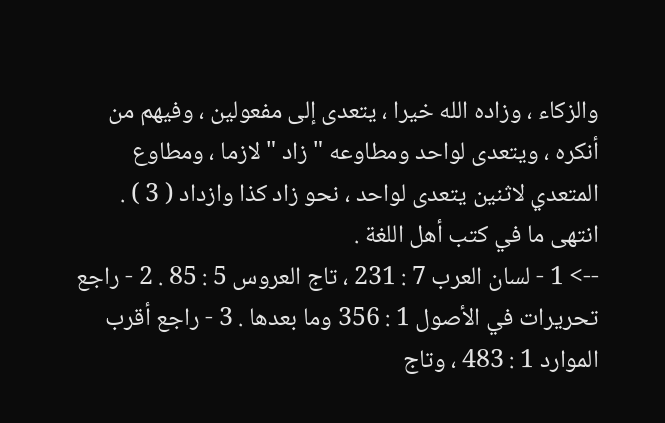والزكاء ، وزاده الله خيرا ، يتعدى إلى مفعولين ، وفيهم من أنكره ، ويتعدى لواحد ومطاوعه " زاد " لازما ، ومطاوع المتعدي لاثنين يتعدى لواحد ، نحو زاد كذا وازداد ( 3 ) . انتهى ما في كتب أهل اللغة .
--> 1 - لسان العرب 7 : 231 ، تاج العروس 5 : 85 . 2 - راجع تحريرات في الأصول 1 : 356 وما بعدها . 3 - راجع أقرب الموارد 1 : 483 ، وتاج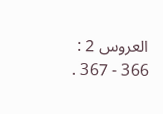العروس 2 : 366 - 367 .